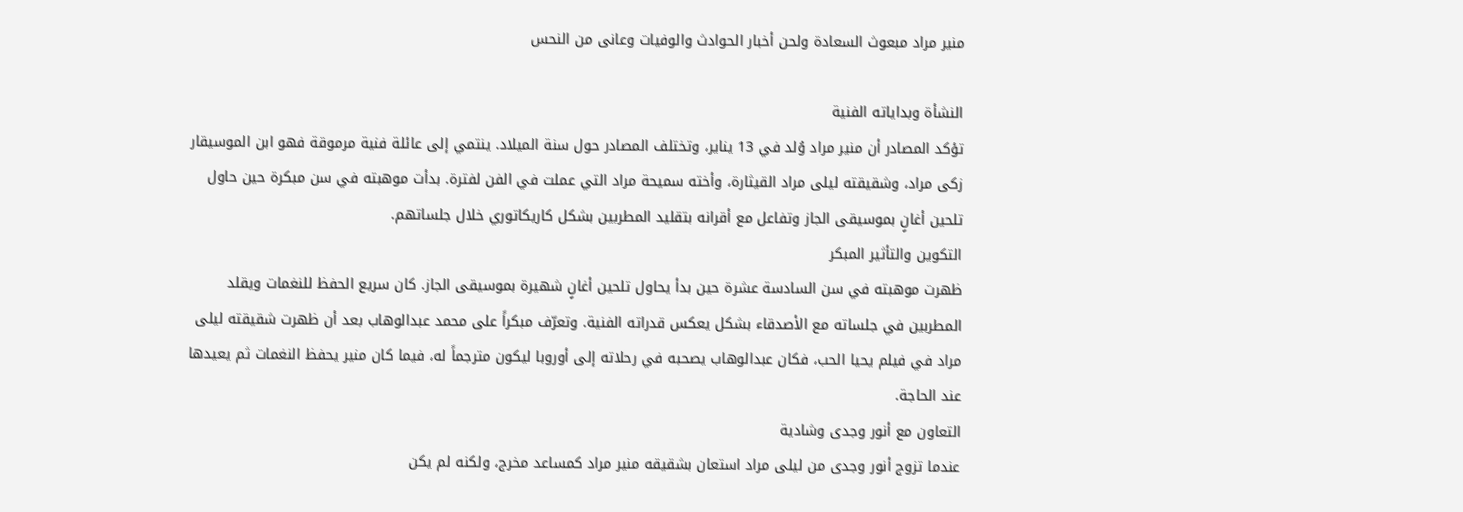منير مراد مبعوث السعادة ولحن أخبار الحوادث والوفيات وعانى من النحس

النشأة وبداياته الفنية
تؤكد المصادر أن منير مراد وُلد في 13 يناير، وتختلف المصادر حول سنة الميلاد. ينتمي إلى عائلة فنية مرموقة فهو ابن الموسيقار زكى مراد، وشقيقته ليلى مراد القيثارة، وأخته سميحة مراد التي عملت في الفن لفترة. بدأت موهبته في سن مبكرة حين حاول تلحين أغانٍ بموسيقى الجاز وتفاعل مع أقرانه بتقليد المطربين بشكل كاريكاتوري خلال جلساتهم.
التكوين والتأثير المبكر
ظهرت موهبته في سن السادسة عشرة حين بدأ يحاول تلحين أغانٍ شهيرة بموسيقى الجاز. كان سريع الحفظ للنغمات ويقلد المطربين في جلساته مع الأصدقاء بشكل يعكس قدراته الفنية. وتعرّف مبكراً على محمد عبدالوهاب بعد أن ظهرت شقيقته ليلى مراد في فيلم يحيا الحب، فكان عبدالوهاب يصحبه في رحلاته إلى أوروبا ليكون مترجماً له، فيما كان منير يحفظ النغمات ثم يعيدها عند الحاجة.
التعاون مع أنور وجدى وشادية
عندما تزوج أنور وجدى من ليلى مراد استعان بشقيقه منير مراد كمساعد مخرج، ولكنه لم يكن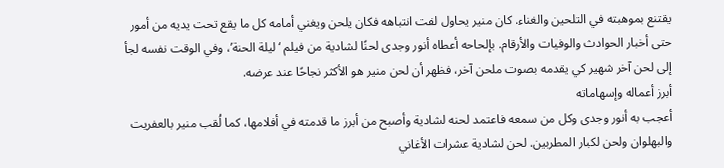يقتنع بموهبته في التلحين والغناء. كان منير يحاول لفت انتباهه فكان يلحن ويغني أمامه كل ما يقع تحت يديه من أمور حتى أخبار الحوادث والوفيات والأرقام. بإلحاحه أعطاه أنور وجدى لحنًا لشادية من فيلم ‘ليلة الحنة’، وفي الوقت نفسه لجأ إلى لحن آخر شهير كي يقدمه بصوت ملحن آخر، فظهر أن لحن منير هو الأكثر نجاحًا عند عرضه.
أبرز أعماله وإسهاماته
أعجب به أنور وجدى وكل من سمعه فاعتمد لحنه لشادية وأصبح من أبرز ما قدمته في أفلامها، كما لُقب منير بالعفريت والبهلوان ولحن لكبار المطربين. لحن لشادية عشرات الأغاني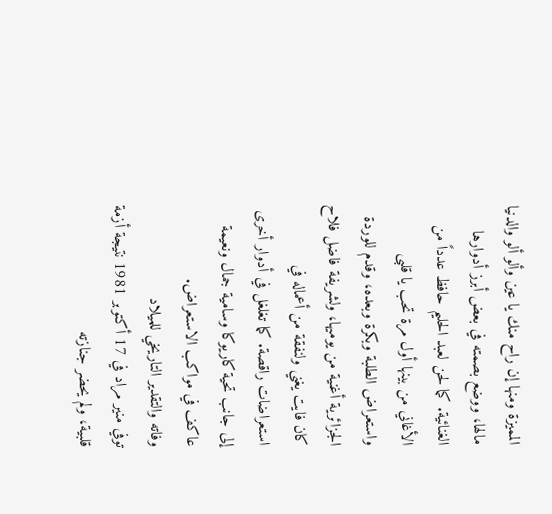المميزة ومنها إن راح منك يا عين وألو ألو والدنيا مالها، ووضع بصمته في بعض أبرز أدوارها الغنائية. كما لحن لعبد الحليم حافظ عدداً من الأغاني من بينها أول مرة تحب يا قلبى واستعراض الطلبة وبكرة وبعده، وقدم للوردة الجزائرية أغنية من يوميها، ولشريفة فاضل فلاح كان فايت يغني ولنفقة من أعماله في استعراضات راقصة. كما تغلغل في أدوار أخرى إلى جانب تحية كاريوكا وسامية جمال ونعيمة عاكف في مواكب الاستعراض.
وفاته والتقدير التاريخي للميلاد
توفي منير مراد في 17 أكتوبر 1981 نتيجة أزمة قلبية، ولم يحضر جنازته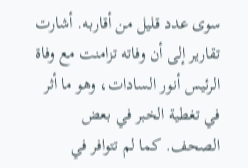سوى عدد قليل من أقاربه. أشارت تقارير إلى أن وفاته تزامنت مع وفاة الرئيس أنور السادات، وهو ما أثر في تغطية الخبر في بعض الصحف. كما لم تتوافر في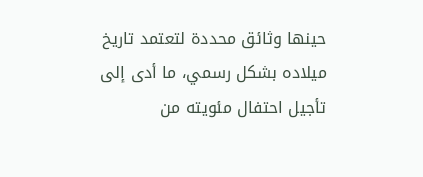حينها وثائق محددة لتعتمد تاريخ ميلاده بشكل رسمي، ما أدى إلى تأجيل احتفال مئويته من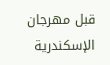قبل مهرجان الإسكندرية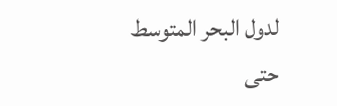لدول البحر المتوسط حتى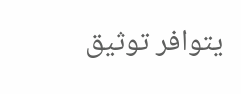يتوافر توثيق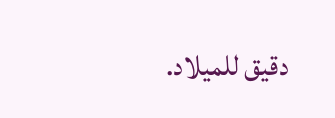دقيق للميلاد.